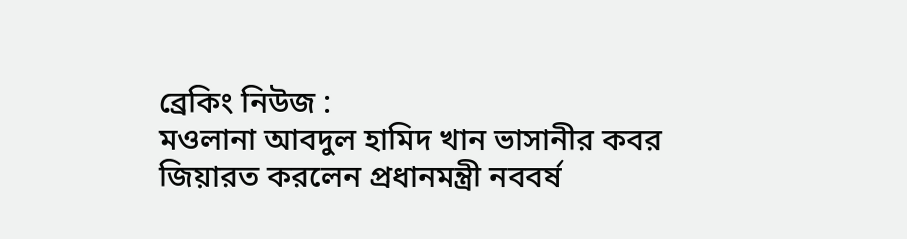ব্রেকিং নিউজ :
মওলানা আবদুল হামিদ খান ভাসানীর কবর জিয়ারত করলেন প্রধানমন্ত্রী নববর্ষ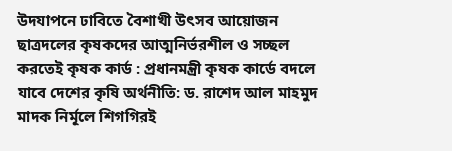উদযাপনে ঢাবিতে বৈশাখী উৎসব আয়োজন ছাত্রদলের কৃষকদের আত্মনির্ভরশীল ও সচ্ছল করতেই কৃষক কার্ড : প্রধানমন্ত্রী কৃষক কার্ডে বদলে যাবে দেশের কৃষি অর্থনীতি: ড. রাশেদ আল মাহমুদ মাদক নির্মূলে শিগগিরই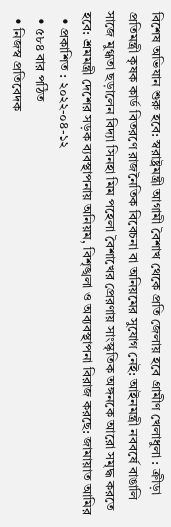বিশেষ অভিযান শুরু হবে: স্বরাষ্ট্রমন্ত্রী আগামী বৈশাখ থেকে প্রতি জেলায় হবে গ্রামীণ খেলাধুলা : ক্রীড়া প্রতিমন্ত্রী কৃষক কার্ড বিতরণে রাজনৈতিক বিবেচনা বা অনিয়মের সুযোগ নেই: আইনমন্ত্রী নববর্ষে বাঙালি সাজে মুগ্ধতা ছড়ালেন বিদ্যা সিনহা মিম পহেলা বৈশাখের প্রেরণায় সাংস্কৃতিক অঙ্গনকে আরো সমৃদ্ধ করতে হবে: শ্রমমন্ত্রী দেশের সড়ক ব্যবস্থাপনায় অনিয়ম, বিশৃঙ্খলা ও অব্যবস্থাপনা বিরাজ করছে: জামায়াত আমির
  • প্রকাশিত : ২০২২-০৪-১২
  • ৫৮৪ বার পঠিত
  • নিজস্ব প্রতিবেদক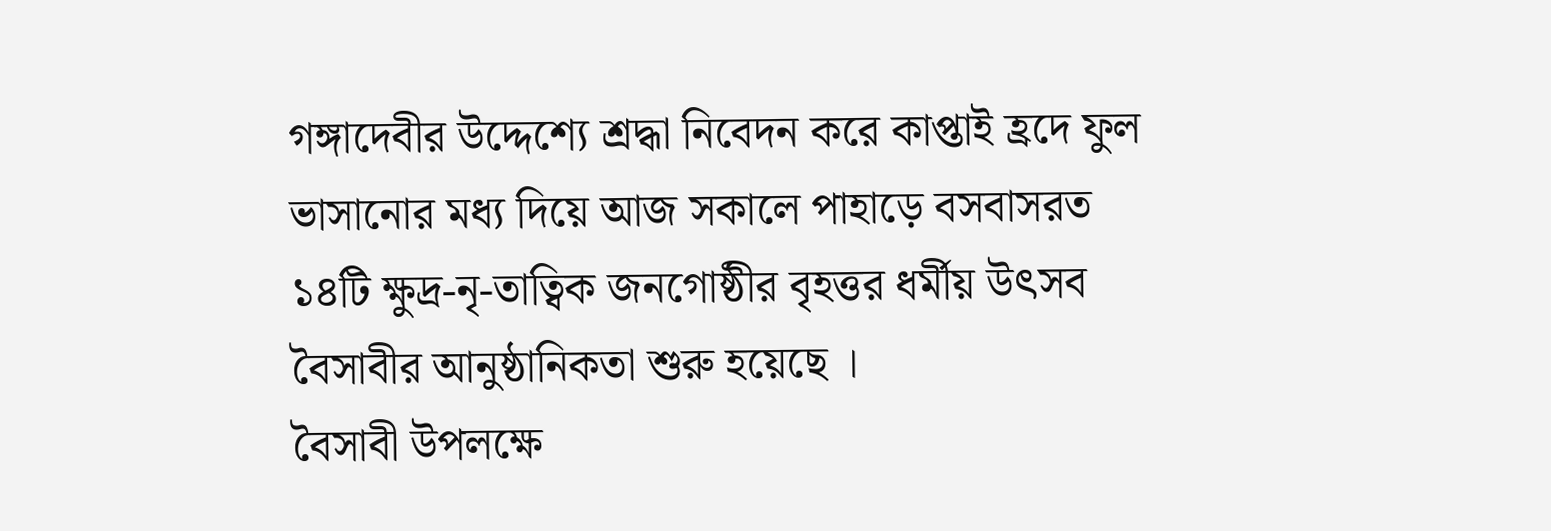গঙ্গাদেবীর উদ্দেশ্যে শ্রদ্ধা নিবেদন করে কাপ্তাই হ্রদে ফুল ভাসানোর মধ্য দিয়ে আজ সকালে পাহাড়ে বসবাসরত ১৪টি ক্ষুদ্র-নৃ-তাত্বিক জনগোষ্ঠীর বৃহত্তর ধর্মীয় উৎসব বৈসাবীর আনুষ্ঠানিকতা শুরু হয়েছে ।
বৈসাবী উপলক্ষে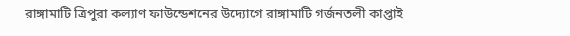রাঙ্গামাটি ত্রিপুরা কল্যাণ ফাউন্ডেশনের উদ্যোগে রাঙ্গামাটি গর্জনতলী কাপ্তাই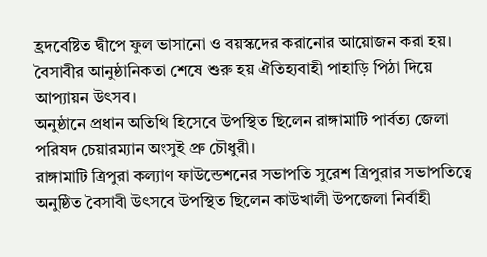হ্রদবেষ্টিত দ্বীপে ফুল ভাসানো ও বয়স্কদের করানোর আয়োজন করা হয়। বৈসাবীর আনুষ্ঠানিকতা শেষে শুরু হয় ঐতিহ্যবাহী পাহাড়ি পিঠা দিয়ে আপ্যায়ন উৎসব।
অনুষ্ঠানে প্রধান অতিথি হিসেবে উপস্থিত ছিলেন রাঙ্গামাটি পার্বত্য জেলা পরিষদ চেয়ারম্যান অংসুই প্রু চৌধুরী।
রাঙ্গামাটি ত্রিপুরা কল্যাণ ফাউন্ডেশনের সভাপতি সুরেশ ত্রিপুরার সভাপতিত্বে অনুষ্ঠিত বৈসাবী উৎসবে উপস্থিত ছিলেন কাউখালী উপজেলা নির্বাহী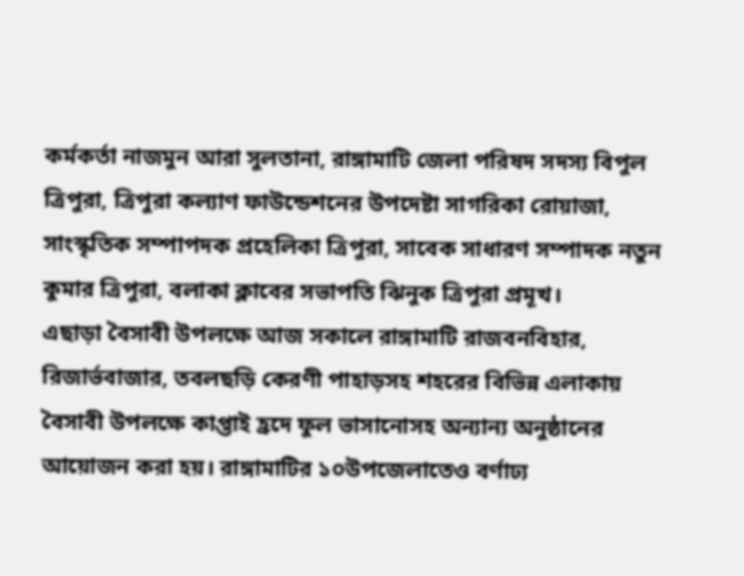কর্মকর্তা নাজমুন আরা সুলতানা, রাঙ্গামাটি জেলা পরিষদ সদস্য বিপুল ত্রিপুরা, ত্রিপুরা কল্যাণ ফাউন্ডেশনের উপদেষ্টা সাগরিকা রোয়াজা, সাংস্কৃতিক সম্পাপদক প্রহেলিকা ত্রিপুরা, সাবেক সাধারণ সম্পাদক নতুন কুমার ত্রিপুরা, বলাকা ক্লাবের সভাপতি ঝিনুক ত্রিপুরা প্রমূখ।
এছাড়া বৈসাবী উপলক্ষে আজ সকালে রাঙ্গামাটি রাজবনবিহার, রিজার্ভবাজার, তবলছড়ি কেরণী পাহাড়সহ শহরের বিভিন্ন এলাকায় বৈসাবী উপলক্ষে কাপ্তাই হ্রদে ফুল ভাসানোসহ অন্যান্য অনুষ্ঠানের আয়োজন করা হয়। রাঙ্গামাটির ১০উপজেলাতেও বর্ণাঢ্য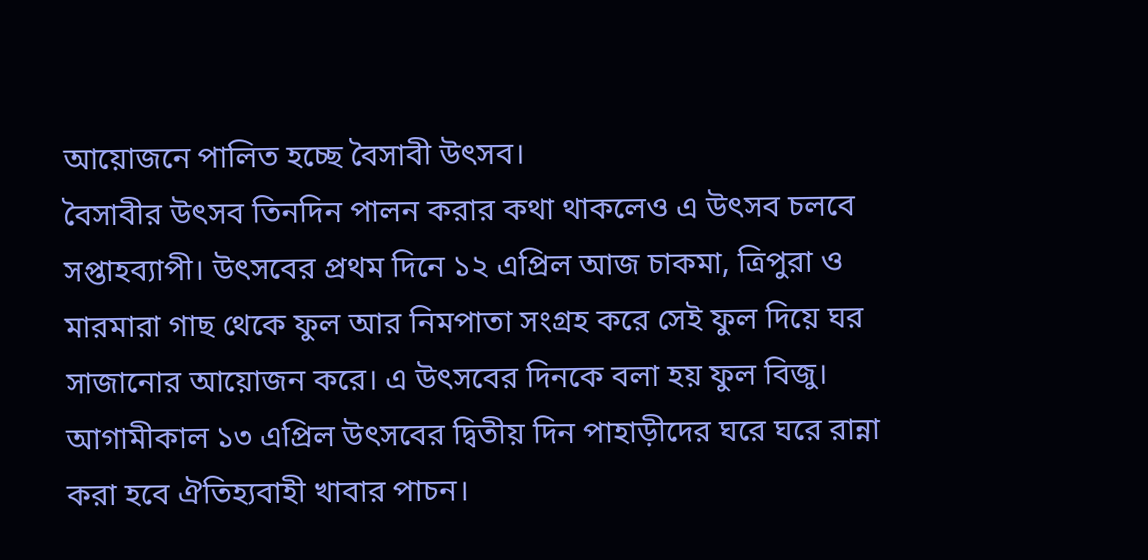আয়োজনে পালিত হচ্ছে বৈসাবী উৎসব।
বৈসাবীর উৎসব তিনদিন পালন করার কথা থাকলেও এ উৎসব চলবে সপ্তাহব্যাপী। উৎসবের প্রথম দিনে ১২ এপ্রিল আজ চাকমা, ত্রিপুরা ও মারমারা গাছ থেকে ফুল আর নিমপাতা সংগ্রহ করে সেই ফুল দিয়ে ঘর সাজানোর আয়োজন করে। এ উৎসবের দিনকে বলা হয় ফুল বিজু।
আগামীকাল ১৩ এপ্রিল উৎসবের দ্বিতীয় দিন পাহাড়ীদের ঘরে ঘরে রান্না করা হবে ঐতিহ্যবাহী খাবার পাচন।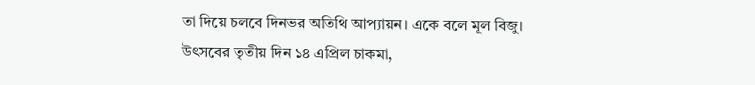তা দিয়ে চলবে দিনভর অতিথি আপ্যায়ন। একে বলে মূল বিজু।
উৎসবের তৃতীয় দিন ১৪ এপ্রিল চাকমা,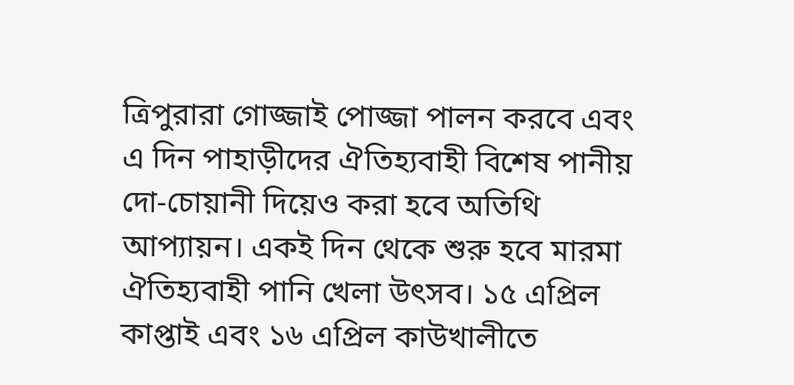ত্রিপুরারা গোজ্জাই পোজ্জা পালন করবে এবং এ দিন পাহাড়ীদের ঐতিহ্যবাহী বিশেষ পানীয় দো-চোয়ানী দিয়েও করা হবে অতিথি আপ্যায়ন। একই দিন থেকে শুরু হবে মারমা ঐতিহ্যবাহী পানি খেলা উৎসব। ১৫ এপ্রিল কাপ্তাই এবং ১৬ এপ্রিল কাউখালীতে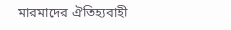মারমাদের ঐতিহ্যবাহী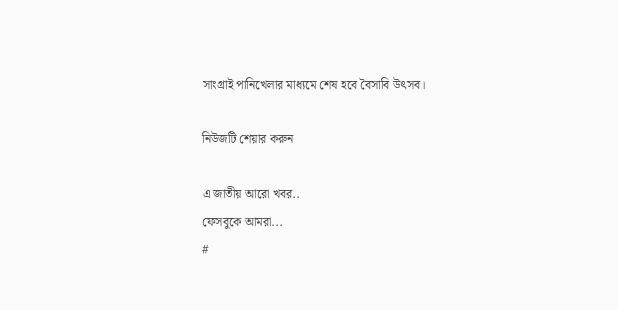সাংগ্রাই পানিখেলার মাধ্যমে শেষ হবে বৈসাবি উৎসব।

নিউজটি শেয়ার করুন

এ জাতীয় আরো খবর..
ফেসবুকে আমরা...
#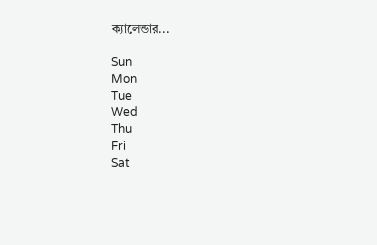ক্যালেন্ডার...

Sun
Mon
Tue
Wed
Thu
Fri
Sat